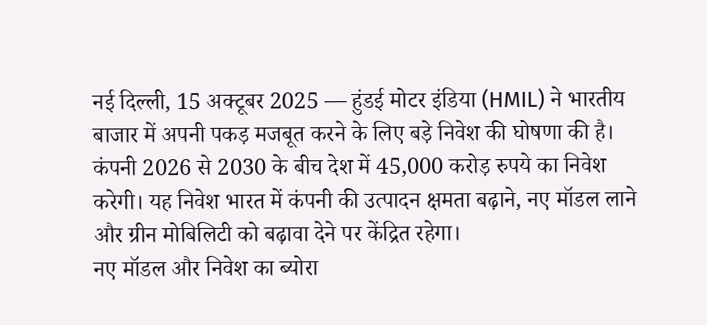नई दिल्ली, 15 अक्टूबर 2025 — हुंडई मोटर इंडिया (HMIL) ने भारतीय बाजार में अपनी पकड़ मजबूत करने के लिए बड़े निवेश की घोषणा की है। कंपनी 2026 से 2030 के बीच देश में 45,000 करोड़ रुपये का निवेश करेगी। यह निवेश भारत में कंपनी की उत्पादन क्षमता बढ़ाने, नए मॉडल लाने और ग्रीन मोबिलिटी को बढ़ावा देने पर केंद्रित रहेगा।
नए मॉडल और निवेश का ब्योरा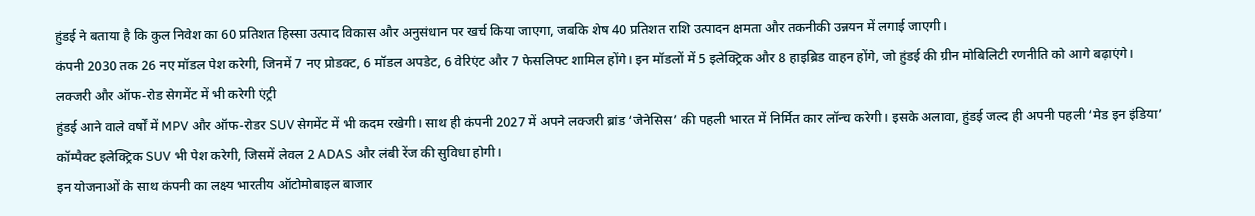हुंडई ने बताया है कि कुल निवेश का 60 प्रतिशत हिस्सा उत्पाद विकास और अनुसंधान पर खर्च किया जाएगा, जबकि शेष 40 प्रतिशत राशि उत्पादन क्षमता और तकनीकी उन्नयन में लगाई जाएगी।
कंपनी 2030 तक 26 नए मॉडल पेश करेगी, जिनमें 7 नए प्रोडक्ट, 6 मॉडल अपडेट, 6 वेरिएंट और 7 फेसलिफ्ट शामिल होंगे। इन मॉडलों में 5 इलेक्ट्रिक और 8 हाइब्रिड वाहन होंगे, जो हुंडई की ग्रीन मोबिलिटी रणनीति को आगे बढ़ाएंगे।
लक्जरी और ऑफ-रोड सेगमेंट में भी करेगी एंट्री
हुंडई आने वाले वर्षों में MPV और ऑफ-रोडर SUV सेगमेंट में भी कदम रखेगी। साथ ही कंपनी 2027 में अपने लक्जरी ब्रांड ‘जेनेसिस’ की पहली भारत में निर्मित कार लॉन्च करेगी। इसके अलावा, हुंडई जल्द ही अपनी पहली ‘मेड इन इंडिया’ कॉम्पैक्ट इलेक्ट्रिक SUV भी पेश करेगी, जिसमें लेवल 2 ADAS और लंबी रेंज की सुविधा होगी।
इन योजनाओं के साथ कंपनी का लक्ष्य भारतीय ऑटोमोबाइल बाजार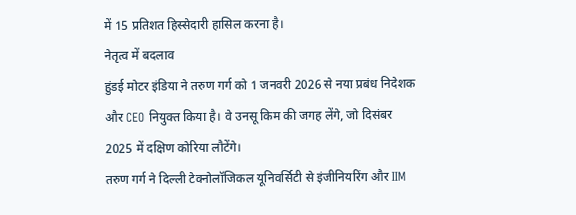में 15 प्रतिशत हिस्सेदारी हासिल करना है।
नेतृत्व में बदलाव
हुंडई मोटर इंडिया ने तरुण गर्ग को 1 जनवरी 2026 से नया प्रबंध निदेशक और CEO नियुक्त किया है। वे उनसू किम की जगह लेंगे, जो दिसंबर 2025 में दक्षिण कोरिया लौटेंगे।
तरुण गर्ग ने दिल्ली टेक्नोलॉजिकल यूनिवर्सिटी से इंजीनियरिंग और IIM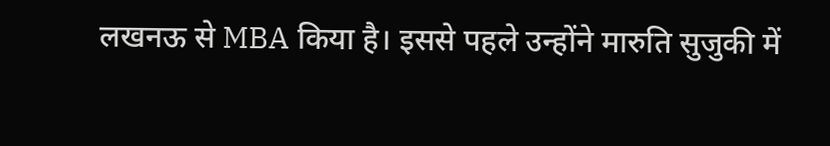लखनऊ से MBA किया है। इससे पहले उन्होंने मारुति सुजुकी में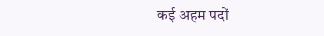कई अहम पदों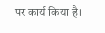पर कार्य किया है।